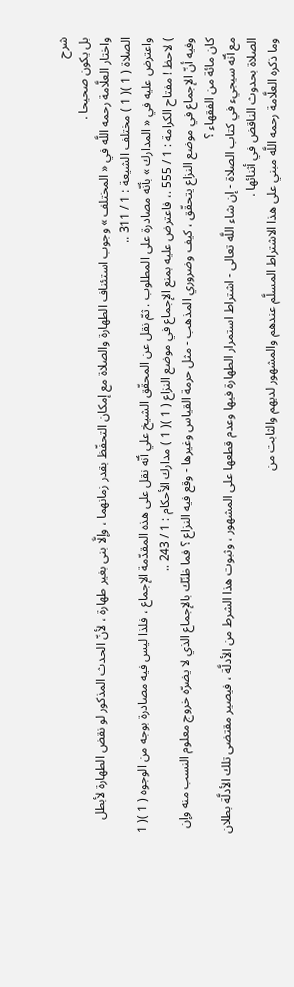شرح
بل يكون صحيحا .
واختار العلَّامة رحمه اللَّه في « المختلف » وجوب استئناف الطهارة والصلاة مع إمكان التحفّظ بقدر زمانهما ، وإلَّا بنى بغير طهارة ، لأنّ الحدث المذكور لو نقض الطهارة لأبطل الصلاة ( 1 )( 1 ) مختلف الشيعة : 1 / 311 ..
واعترض عليه في « المدارك » بأنّه مصادرة على المطلوب . ثمّ نقل عن المحقّق الشيخ علي أنّه نقل على هذه المقدّمة الإجماع ، فلذا ليس فيه مصادرة بوجه من الوجوه ( 1 )( 1 ) لاحظ ! مفتاح الكرامة : 1 / 555 .، فاعترض عليه بمنع الإجماع في موضع النزاع ( 1 )( 1 ) مدارك الأحكام : 1 / 243 ..
وفيه أنّ الإجماع في موضع النزاع يتحقّق ، كيف وضروري المذهب - مثل حرمة القياس وغيرها - وقع فيه النزاع ؟ فما ظنّك بالإجماع الذي لا يضرّه خروج معلوم النسب منه وإن كان مائة من الفقهاء ؟
مع أنّه سيجيء في كتاب الصلاة - إن شاء اللَّه تعالى - اشتراط استمرار الطهارة فيها وعدم قطعها على المشهور ، وثبوت هذا الشرط من الأدلَّة ، فيصير مقتضى تلك الأدلَّة بطلان الصلاة بحدوث الناقض في أثنائها .
وما ذكره العلَّامة رحمه اللَّه مبني على هذا الاشتراط المسلَّم عندهم والمشهور لديهم والثابت من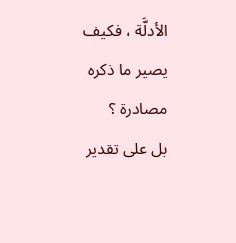الأدلَّة ، فكيف يصير ما ذكره مصادرة ؟
بل على تقدير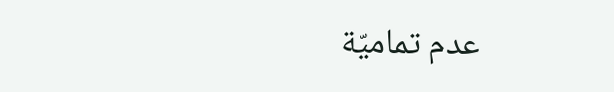عدم تماميّة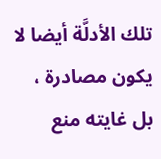تلك الأدلَّة أيضا لا يكون مصادرة ، بل غايته منع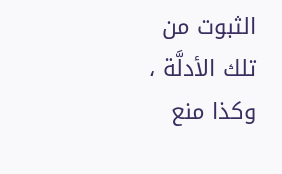الثبوت من تلك الأدلَّة ، وكذا منع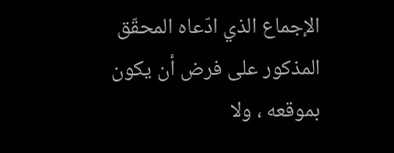الإجماع الذي ادّعاه المحقّق المذكور على فرض أن يكون بموقعه ، ولا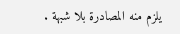يلزم منه المصادرة بلا شبهة .